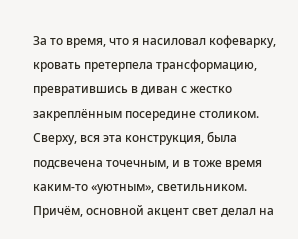За то время, что я насиловал кофеварку, кровать претерпела трансформацию, превратившись в диван с жестко закреплённым посередине столиком. Сверху, вся эта конструкция, была подсвечена точечным, и в тоже время каким-то «уютным», светильником. Причём, основной акцент свет делал на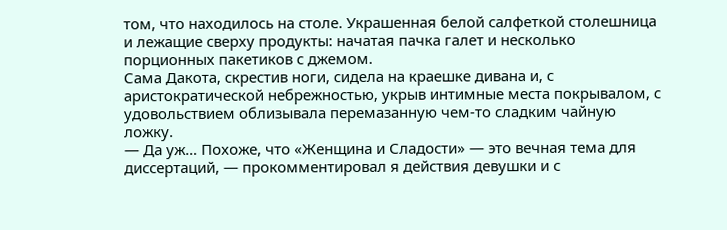том, что находилось на столе. Украшенная белой салфеткой столешница и лежащие сверху продукты: начатая пачка галет и несколько порционных пакетиков с джемом.
Сама Дакота, скрестив ноги, сидела на краешке дивана и, с аристократической небрежностью, укрыв интимные места покрывалом, с удовольствием облизывала перемазанную чем-то сладким чайную ложку.
— Да уж… Похоже, что «Женщина и Сладости» — это вечная тема для диссертаций, — прокомментировал я действия девушки и с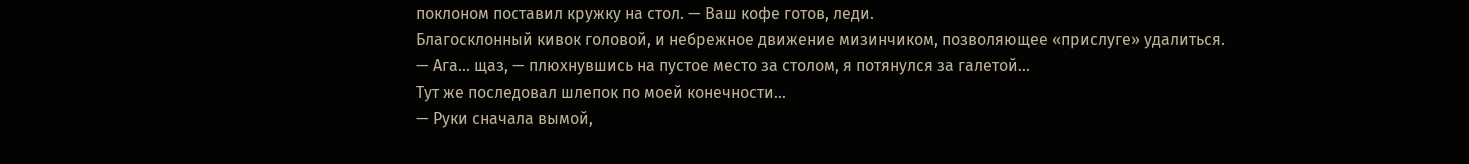поклоном поставил кружку на стол. — Ваш кофе готов, леди.
Благосклонный кивок головой, и небрежное движение мизинчиком, позволяющее «прислуге» удалиться.
— Ага… щаз, — плюхнувшись на пустое место за столом, я потянулся за галетой…
Тут же последовал шлепок по моей конечности…
— Руки сначала вымой,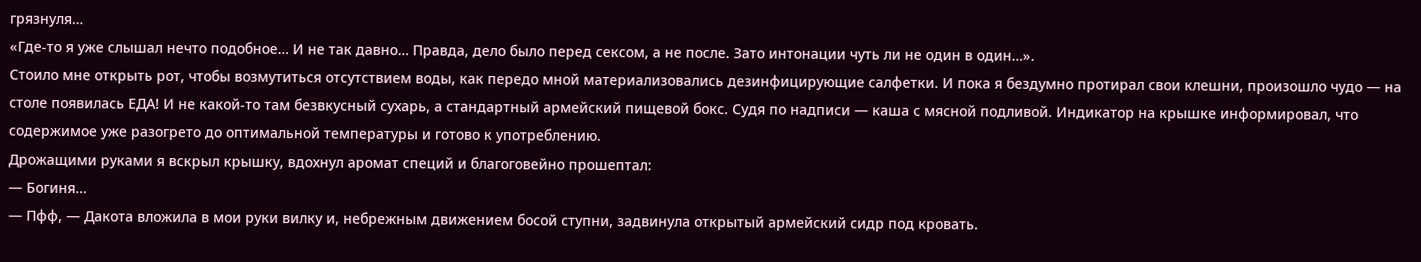грязнуля…
«Где-то я уже слышал нечто подобное… И не так давно… Правда, дело было перед сексом, а не после. Зато интонации чуть ли не один в один…».
Стоило мне открыть рот, чтобы возмутиться отсутствием воды, как передо мной материализовались дезинфицирующие салфетки. И пока я бездумно протирал свои клешни, произошло чудо — на столе появилась ЕДА! И не какой-то там безвкусный сухарь, а стандартный армейский пищевой бокс. Судя по надписи — каша с мясной подливой. Индикатор на крышке информировал, что содержимое уже разогрето до оптимальной температуры и готово к употреблению.
Дрожащими руками я вскрыл крышку, вдохнул аромат специй и благоговейно прошептал:
— Богиня…
— Пфф, — Дакота вложила в мои руки вилку и, небрежным движением босой ступни, задвинула открытый армейский сидр под кровать.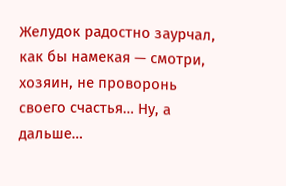Желудок радостно заурчал, как бы намекая — смотри, хозяин, не проворонь своего счастья… Ну, а дальше…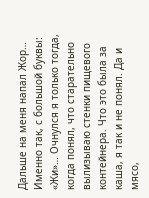Дальше на меня напал Жор… Именно так, с большой буквы: «Жи»… Очнулся я только тогда, когда понял, что старательно вылизываю стенки пищевого контейнера. Что это была за каша, я так и не понял. Да и мясо,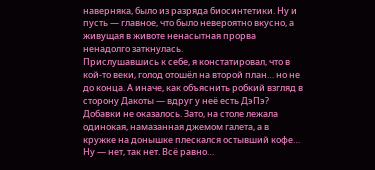наверняка, было из разряда биосинтетики. Ну и пусть — главное, что было невероятно вкусно, а живущая в животе ненасытная прорва ненадолго заткнулась.
Прислушавшись к себе, я констатировал, что в кой-то веки, голод отошёл на второй план… но не до конца. А иначе, как объяснить робкий взгляд в сторону Дакоты — вдруг у неё есть ДэПэ?
Добавки не оказалось. Зато, на столе лежала одинокая, намазанная джемом галета, а в кружке на донышке плескался остывший кофе… Ну — нет, так нет. Всё равно…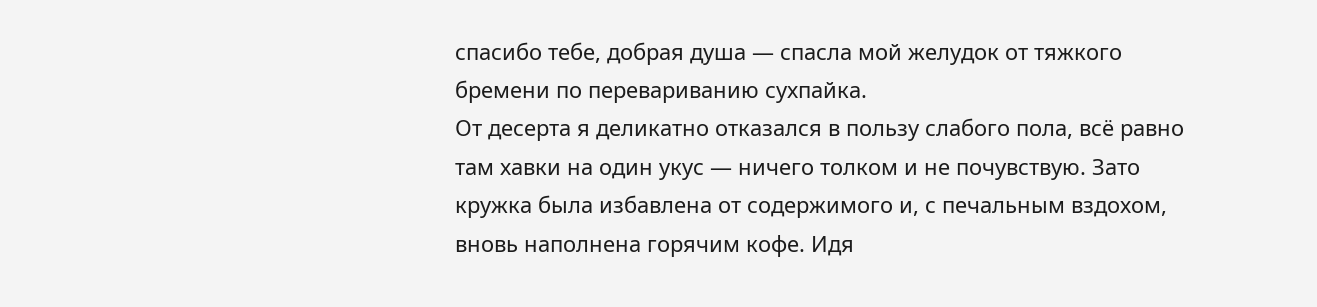спасибо тебе, добрая душа — спасла мой желудок от тяжкого бремени по перевариванию сухпайка.
От десерта я деликатно отказался в пользу слабого пола, всё равно там хавки на один укус — ничего толком и не почувствую. Зато кружка была избавлена от содержимого и, с печальным вздохом, вновь наполнена горячим кофе. Идя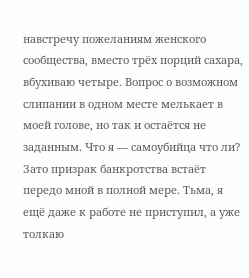навстречу пожеланиям женского сообщества, вместо трёх порций сахара, вбухиваю четыре. Вопрос о возможном слипании в одном месте мелькает в моей голове, но так и остаётся не заданным. Что я — самоубийца что ли?
Зато призрак банкротства встаёт передо мной в полной мере. Тьма, я ещё даже к работе не приступил, а уже толкаю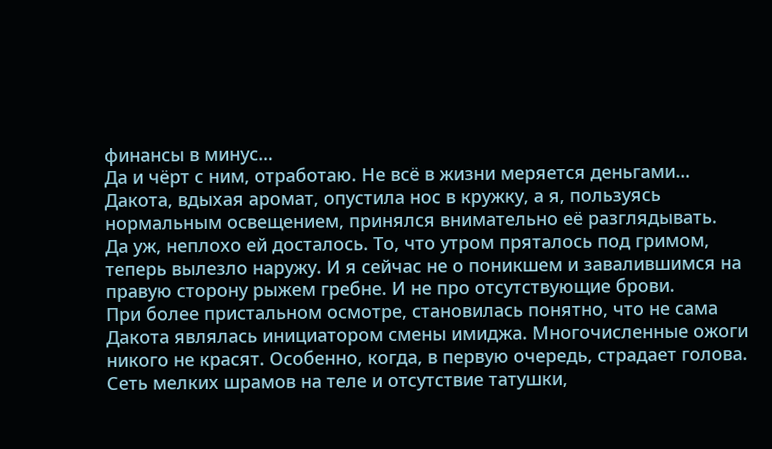финансы в минус…
Да и чёрт с ним, отработаю. Не всё в жизни меряется деньгами…
Дакота, вдыхая аромат, опустила нос в кружку, а я, пользуясь нормальным освещением, принялся внимательно её разглядывать.
Да уж, неплохо ей досталось. То, что утром пряталось под гримом, теперь вылезло наружу. И я сейчас не о поникшем и завалившимся на правую сторону рыжем гребне. И не про отсутствующие брови.
При более пристальном осмотре, становилась понятно, что не сама Дакота являлась инициатором смены имиджа. Многочисленные ожоги никого не красят. Особенно, когда, в первую очередь, страдает голова. Сеть мелких шрамов на теле и отсутствие татушки,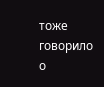тоже говорило о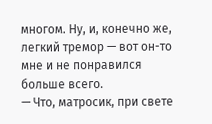многом. Ну, и, конечно же, легкий тремор — вот он-то мне и не понравился больше всего.
— Что, матросик, при свете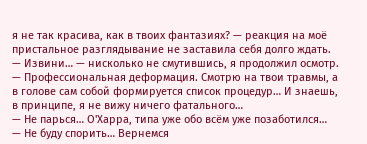я не так красива, как в твоих фантазиях? — реакция на моё пристальное разглядывание не заставила себя долго ждать.
— Извини… — нисколько не смутившись, я продолжил осмотр. — Профессиональная деформация. Смотрю на твои травмы, а в голове сам собой формируется список процедур… И знаешь, в принципе, я не вижу ничего фатального…
— Не парься… О'Харра, типа уже обо всём уже позаботился…
— Не буду спорить… Вернемся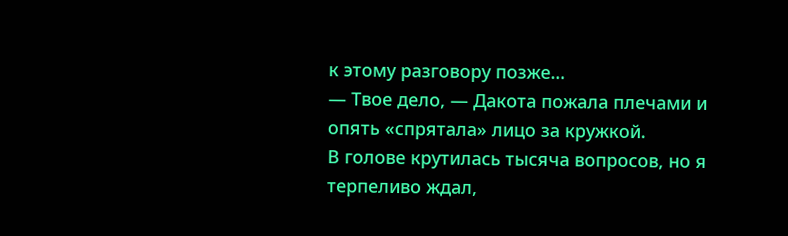к этому разговору позже…
— Твое дело, — Дакота пожала плечами и опять «спрятала» лицо за кружкой.
В голове крутилась тысяча вопросов, но я терпеливо ждал,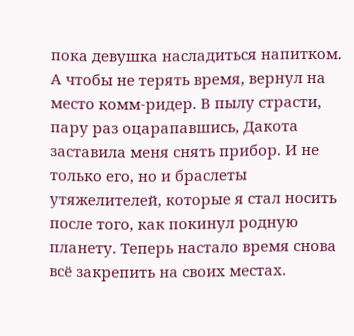пока девушка насладиться напитком. А чтобы не терять время, вернул на место комм-ридер. В пылу страсти, пару раз оцарапавшись, Дакота заставила меня снять прибор. И не только его, но и браслеты утяжелителей, которые я стал носить после того, как покинул родную планету. Теперь настало время снова всё закрепить на своих местах.